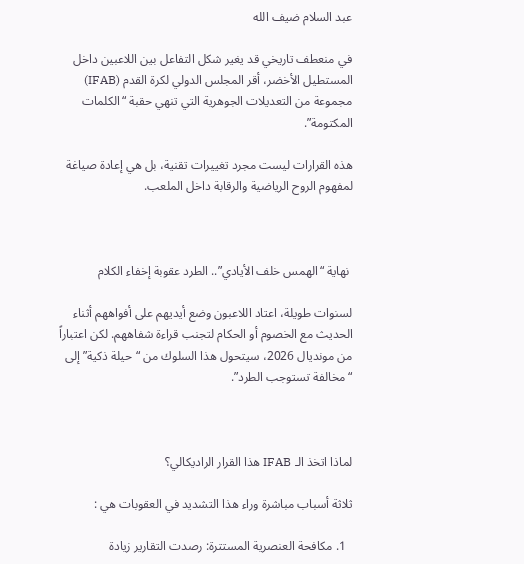عبد السلام ضيف الله

في منعطف تاريخي قد يغير شكل التفاعل بين اللاعبين داخل المستطيل الأخضر، أقر المجلس الدولي لكرة القدم (IFAB) مجموعة من التعديلات الجوهرية التي تنهي حقبة “الكلمات المكتومة”.

هذه القرارات ليست مجرد تغييرات تقنية، بل هي إعادة صياغة لمفهوم الروح الرياضية والرقابة داخل الملعب.



 نهاية “الهمس خلف الأيادي”.. الطرد عقوبة إخفاء الكلام

لسنوات طويلة، اعتاد اللاعبون وضع أيديهم على أفواههم أثناء الحديث مع الخصوم أو الحكام لتجنب قراءة شفاههم. لكن اعتباراً من مونديال 2026، سيتحول هذا السلوك من “حيلة ذكية” إلى “مخالفة تستوجب الطرد”.



لماذا اتخذ الـ IFAB هذا القرار الراديكالي؟

ثلاثة أسباب مباشرة وراء هذا التشديد في العقوبات هي :

  1. مكافحة العنصرية المستترة: رصدت التقارير زيادة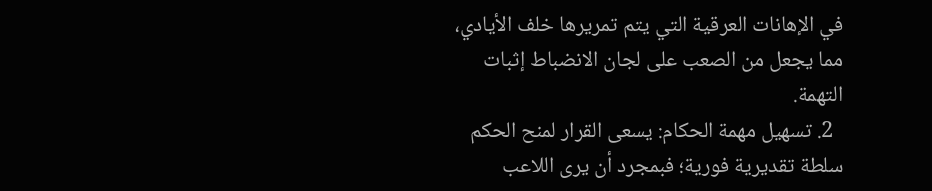في الإهانات العرقية التي يتم تمريرها خلف الأيادي، مما يجعل من الصعب على لجان الانضباط إثبات التهمة.
  2. تسهيل مهمة الحكام: يسعى القرار لمنح الحكم سلطة تقديرية فورية؛ فبمجرد أن يرى اللاعب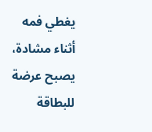يغطي فمه أثناء مشادة، يصبح عرضة للبطاقة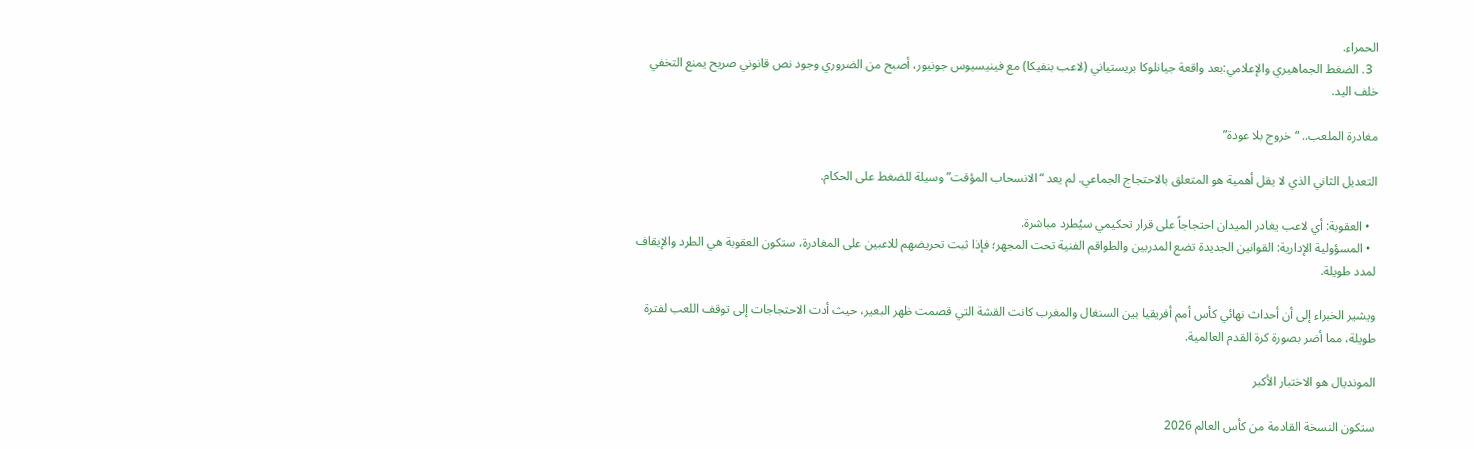الحمراء.
  3. الضغط الجماهيري والإعلامي:بعد واقعة جيانلوكا بريستياني (لاعب بنفيكا) مع فينيسيوس جونيور، أصبح من الضروري وجود نص قانوني صريح يمنع التخفي خلف اليد.

مغادرة الملعب.. “خروج بلا عودة”

التعديل الثاني الذي لا يقل أهمية هو المتعلق بالاحتجاج الجماعي. لم يعد “الانسحاب المؤقت” وسيلة للضغط على الحكام.

  • العقوبة: أي لاعب يغادر الميدان احتجاجاً على قرار تحكيمي سيُطرد مباشرة.
  • المسؤولية الإدارية: القوانين الجديدة تضع المدربين والطواقم الفنية تحت المجهر؛ فإذا ثبت تحريضهم للاعبين على المغادرة، ستكون العقوبة هي الطرد والإيقاف لمدد طويلة.

ويشير الخبراء إلى أن أحداث نهائي كأس أمم أفريقيا بين السنغال والمغرب كانت القشة التي قصمت ظهر البعير، حيث أدت الاحتجاجات إلى توقف اللعب لفترة طويلة، مما أضر بصورة كرة القدم العالمية.

المونديال هو الاختبار الأكبر

ستكون النسخة القادمة من كأس العالم 2026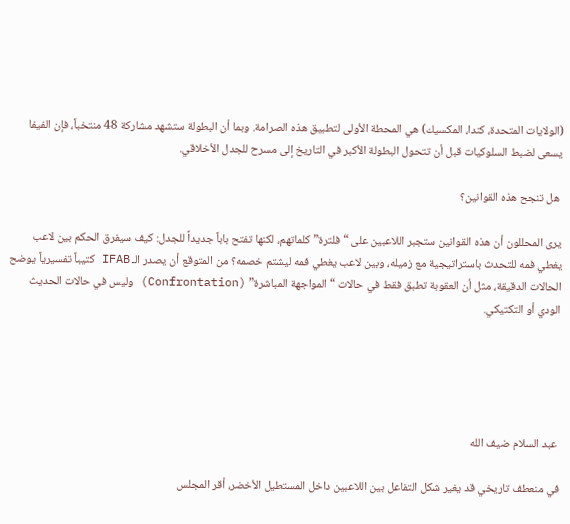(الولايات المتحدة، كندا، المكسيك) هي المحطة الأولى لتطبيق هذه الصرامة. وبما أن البطولة ستشهد مشاركة 48 منتخباً، فإن الفيفا يسعى لضبط السلوكيات قبل أن تتحول البطولة الأكبر في التاريخ إلى مسرح للجدل الأخلاقي.

 هل تنجح هذه القوانين؟

يرى المحللون أن هذه القوانين ستجبر اللاعبين على “فلترة” كلماتهم، لكنها تفتح باباً جديداً للجدل: كيف سيفرق الحكم بين لاعب يغطي فمه للتحدث باستراتيجية مع زميله، وبين لاعب يغطي فمه ليشتم خصمه؟ من المتوقع أن يصدر الـ IFAB كتيباً تفسيرياً يوضح الحالات الدقيقة، مثل أن العقوبة تطبق فقط في حالات “المواجهة المباشرة” (Confrontation) وليس في حالات الحديث الودي أو التكتيكي.





 عبد السلام ضيف الله

في منعطف تاريخي قد يغير شكل التفاعل بين اللاعبين داخل المستطيل الأخضر، أقر المجلس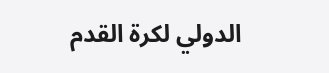الدولي لكرة القدم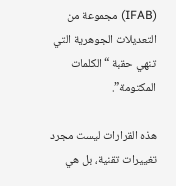(IFAB) مجموعة من التعديلات الجوهرية التي تنهي حقبة “الكلمات المكتومة”.

هذه القرارات ليست مجرد تغييرات تقنية، بل هي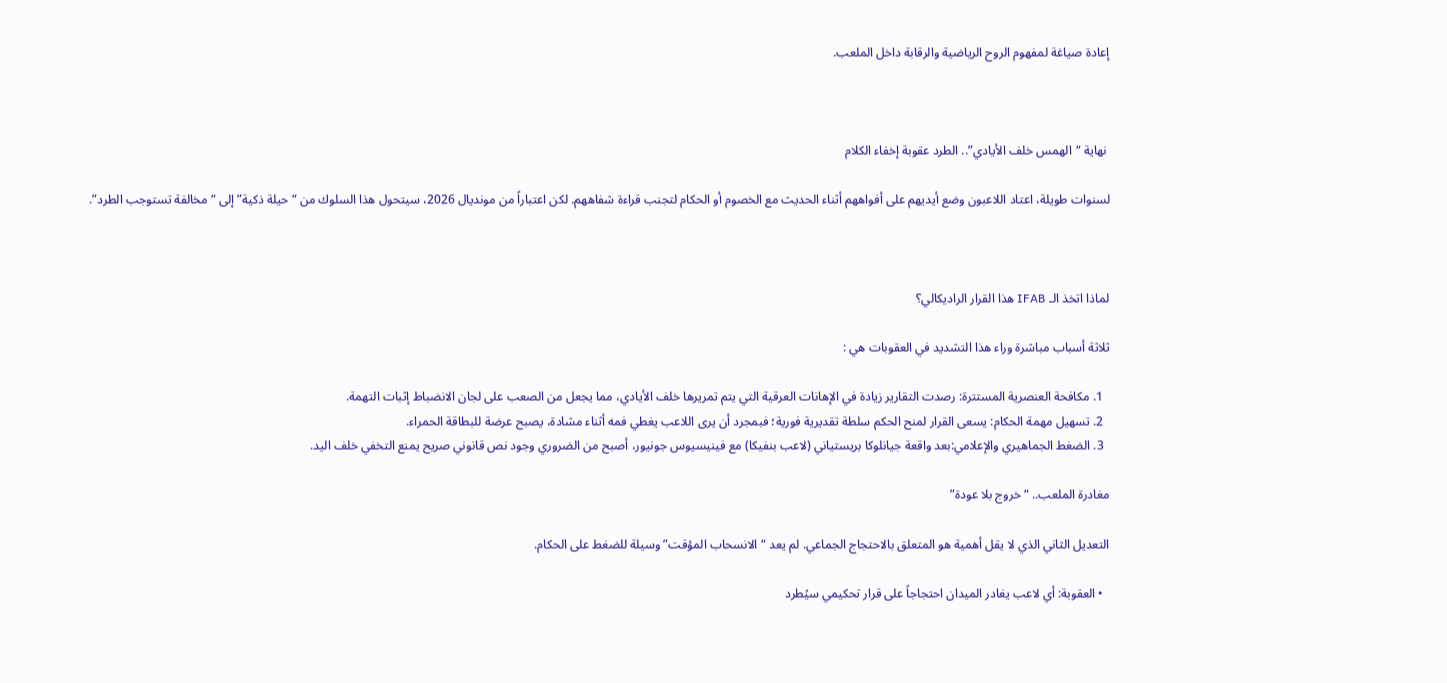إعادة صياغة لمفهوم الروح الرياضية والرقابة داخل الملعب.



 نهاية “الهمس خلف الأيادي”.. الطرد عقوبة إخفاء الكلام

لسنوات طويلة، اعتاد اللاعبون وضع أيديهم على أفواههم أثناء الحديث مع الخصوم أو الحكام لتجنب قراءة شفاههم. لكن اعتباراً من مونديال 2026، سيتحول هذا السلوك من “حيلة ذكية” إلى “مخالفة تستوجب الطرد”.



لماذا اتخذ الـ IFAB هذا القرار الراديكالي؟

ثلاثة أسباب مباشرة وراء هذا التشديد في العقوبات هي :

  1. مكافحة العنصرية المستترة: رصدت التقارير زيادة في الإهانات العرقية التي يتم تمريرها خلف الأيادي، مما يجعل من الصعب على لجان الانضباط إثبات التهمة.
  2. تسهيل مهمة الحكام: يسعى القرار لمنح الحكم سلطة تقديرية فورية؛ فبمجرد أن يرى اللاعب يغطي فمه أثناء مشادة، يصبح عرضة للبطاقة الحمراء.
  3. الضغط الجماهيري والإعلامي:بعد واقعة جيانلوكا بريستياني (لاعب بنفيكا) مع فينيسيوس جونيور، أصبح من الضروري وجود نص قانوني صريح يمنع التخفي خلف اليد.

مغادرة الملعب.. “خروج بلا عودة”

التعديل الثاني الذي لا يقل أهمية هو المتعلق بالاحتجاج الجماعي. لم يعد “الانسحاب المؤقت” وسيلة للضغط على الحكام.

  • العقوبة: أي لاعب يغادر الميدان احتجاجاً على قرار تحكيمي سيُطرد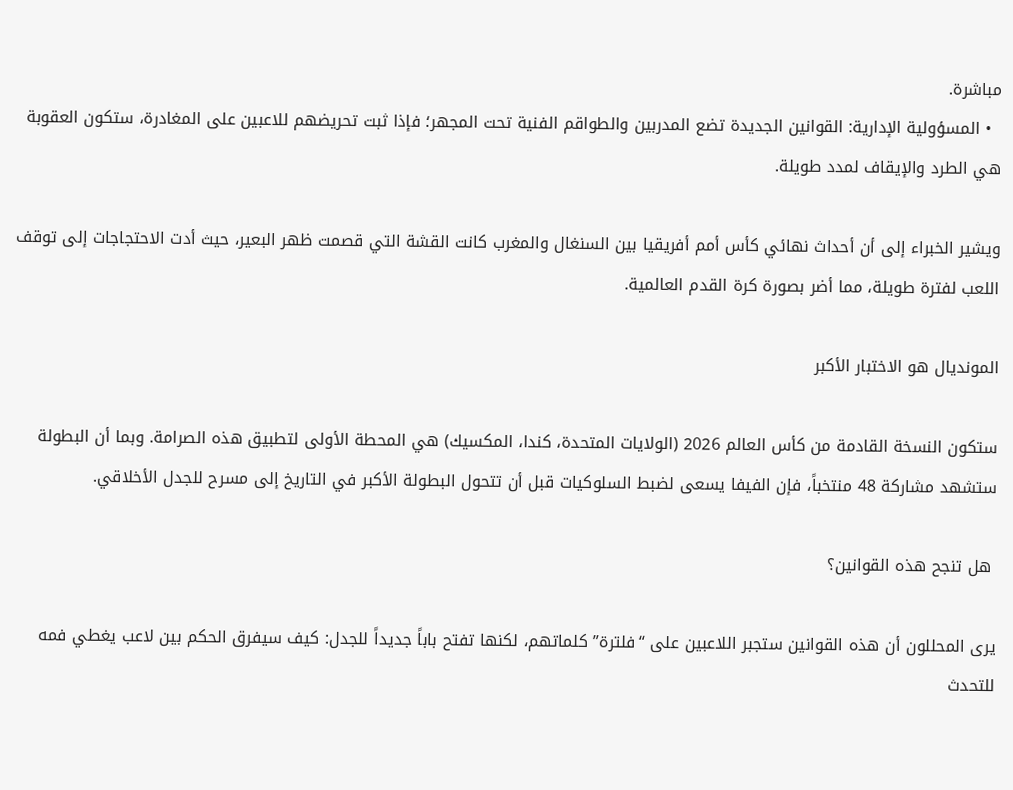مباشرة.
  • المسؤولية الإدارية: القوانين الجديدة تضع المدربين والطواقم الفنية تحت المجهر؛ فإذا ثبت تحريضهم للاعبين على المغادرة، ستكون العقوبة هي الطرد والإيقاف لمدد طويلة.

ويشير الخبراء إلى أن أحداث نهائي كأس أمم أفريقيا بين السنغال والمغرب كانت القشة التي قصمت ظهر البعير، حيث أدت الاحتجاجات إلى توقف اللعب لفترة طويلة، مما أضر بصورة كرة القدم العالمية.

المونديال هو الاختبار الأكبر

ستكون النسخة القادمة من كأس العالم 2026 (الولايات المتحدة، كندا، المكسيك) هي المحطة الأولى لتطبيق هذه الصرامة. وبما أن البطولة ستشهد مشاركة 48 منتخباً، فإن الفيفا يسعى لضبط السلوكيات قبل أن تتحول البطولة الأكبر في التاريخ إلى مسرح للجدل الأخلاقي.

 هل تنجح هذه القوانين؟

يرى المحللون أن هذه القوانين ستجبر اللاعبين على “فلترة” كلماتهم، لكنها تفتح باباً جديداً للجدل: كيف سيفرق الحكم بين لاعب يغطي فمه للتحدث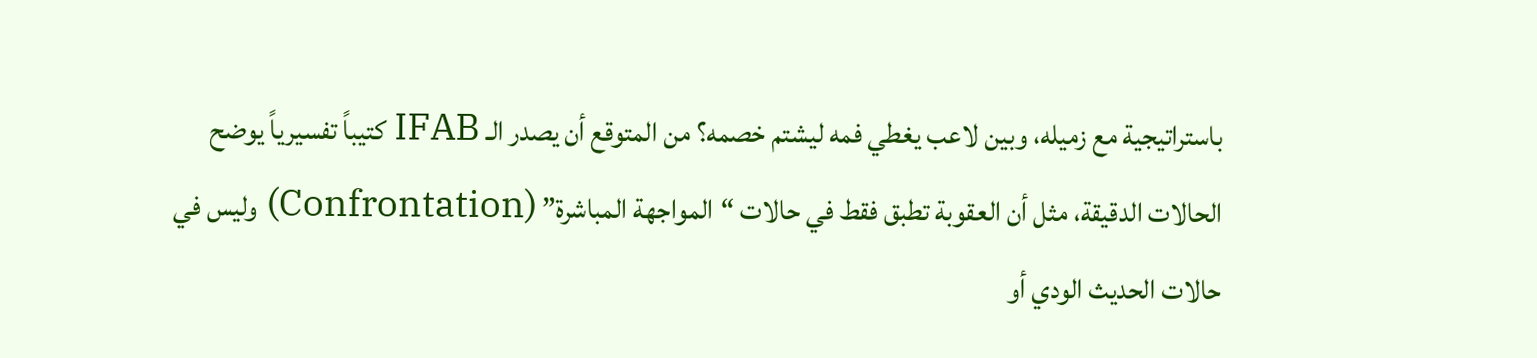باستراتيجية مع زميله، وبين لاعب يغطي فمه ليشتم خصمه؟ من المتوقع أن يصدر الـ IFAB كتيباً تفسيرياً يوضح الحالات الدقيقة، مثل أن العقوبة تطبق فقط في حالات “المواجهة المباشرة” (Confrontation) وليس في حالات الحديث الودي أو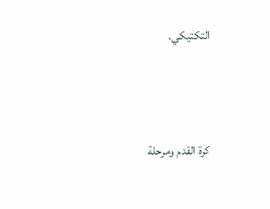التكتيكي.





 كرة القدم ومرحلة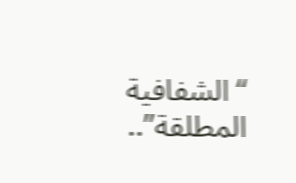“الشفافية المطلقة”..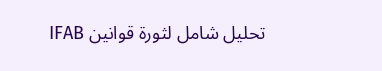تحليل شامل لثورة قوانين IFAB